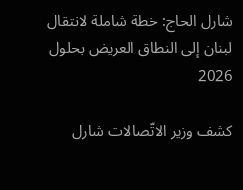شارل الحاج: خطة شاملة لانتقال لبنان إلى النطاق العريض بحلول 2026

كشف وزير الاتّصالات شارل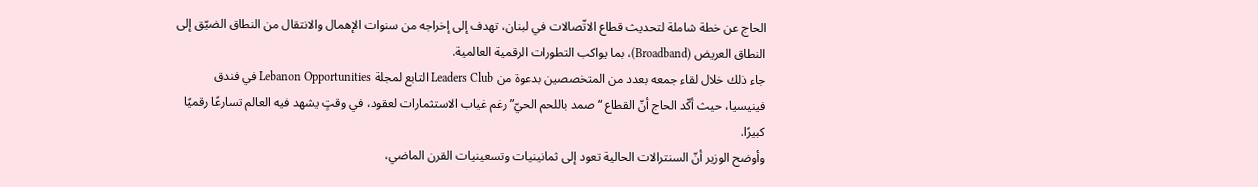الحاج عن خطة شاملة لتحديث قطاع الاتّصالات في لبنان، تهدف إلى إخراجه من سنوات الإهمال والانتقال من النطاق الضيّق إلى النطاق العريض (Broadband)، بما يواكب التطورات الرقمية العالمية.
جاء ذلك خلال لقاء جمعه بعدد من المتخصصين بدعوة من Leaders Club التابع لمجلة Lebanon Opportunities في فندق فينيسيا، حيث أكّد الحاج أنّ القطاع “صمد باللحم الحيّ” رغم غياب الاستثمارات لعقود، في وقتٍ يشهد فيه العالم تسارعًا رقميًا كبيرًا.
وأوضح الوزير أنّ السنترالات الحالية تعود إلى ثمانينيات وتسعينيات القرن الماضي،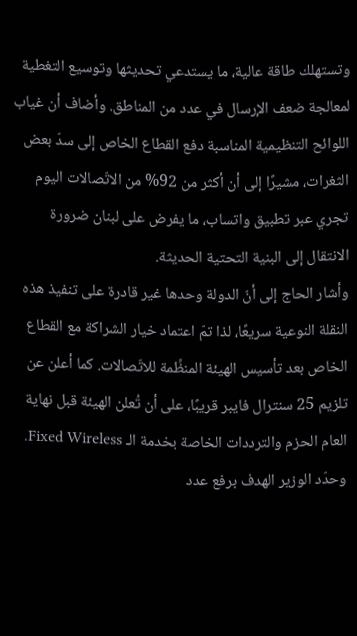وتستهلك طاقة عالية، ما يستدعي تحديثها وتوسيع التغطية لمعالجة ضعف الإرسال في عدد من المناطق. وأضاف أن غياب اللوائح التنظيمية المناسبة دفع القطاع الخاص إلى سدّ بعض الثغرات، مشيرًا إلى أن أكثر من 92% من الاتّصالات اليوم تجري عبر تطبيق واتساب، ما يفرض على لبنان ضرورة الانتقال إلى البنية التحتية الحديثة.
وأشار الحاج إلى أنّ الدولة وحدها غير قادرة على تنفيذ هذه النقلة النوعية سريعًا، لذا تمّ اعتماد خيار الشراكة مع القطاع الخاص بعد تأسيس الهيئة المنظِّمة للاتّصالات. كما أعلن عن تلزيم 25 سنترال فايبر قريبًا، على أن تُعلن الهيئة قبل نهاية العام الحزم والترددات الخاصة بخدمة الـ Fixed Wireless.
وحدّد الوزير الهدف برفع عدد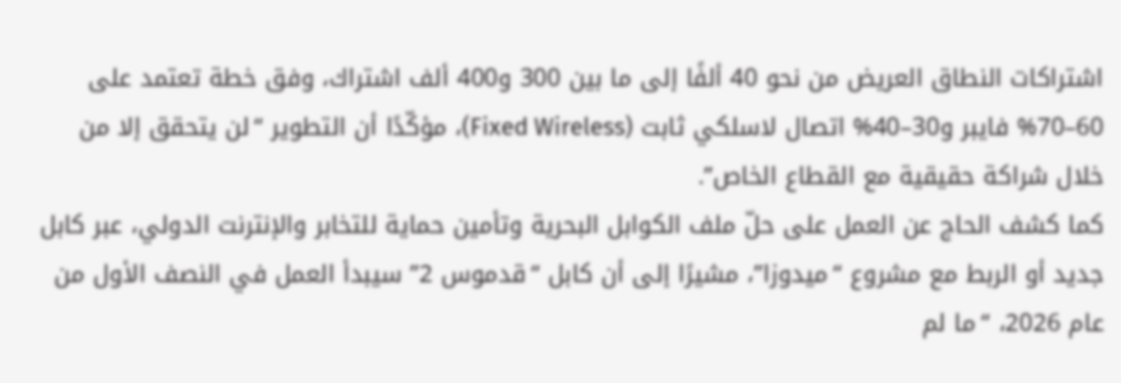اشتراكات النطاق العريض من نحو 40 ألفًا إلى ما بين 300 و400 ألف اشتراك، وفق خطة تعتمد على 60–70% فايبر و30–40% اتصال لاسلكي ثابت (Fixed Wireless)، مؤكّدًا أن التطوير “لن يتحقق إلا من خلال شراكة حقيقية مع القطاع الخاص”.
كما كشف الحاج عن العمل على حلّ ملف الكوابل البحرية وتأمين حماية للتخابر والإنترنت الدولي، عبر كابل جديد أو الربط مع مشروع “ميدوزا”، مشيرًا إلى أن كابل “قدموس 2” سيبدأ العمل في النصف الأول من عام 2026، “ما لم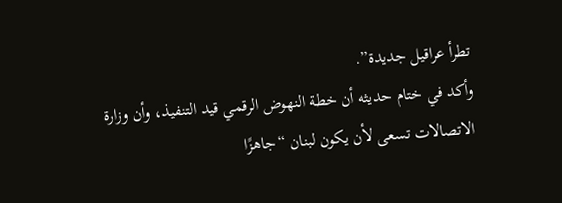تطرأ عراقيل جديدة”.
وأكد في ختام حديثه أن خطة النهوض الرقمي قيد التنفيذ، وأن وزارة الاتصالات تسعى لأن يكون لبنان “جاهزًا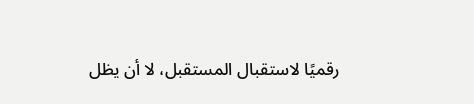رقميًا لاستقبال المستقبل، لا أن يظل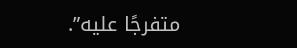متفرجًا عليه”.